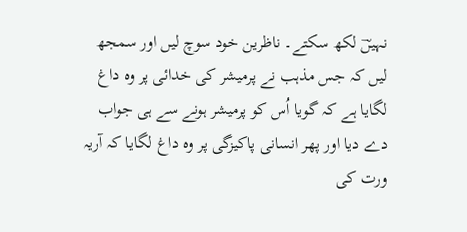نہیںؔ لکھ سکتے۔ ناظرین خود سوچ لیں اور سمجھ لیں کہ جس مذہب نے پرمیشر کی خدائی پر وہ داغ لگایا ہے کہ گویا اُس کو پرمیشر ہونے سے ہی جواب دے دیا اور پھر انسانی پاکیزگی پر وہ داغ لگایا کہ آریہ ورت کی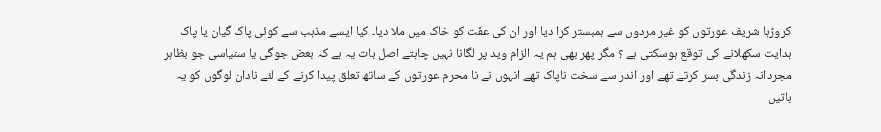کروڑہا شریف عورتوں کو غیر مردوں سے ہمبستر کرا دیا اور ان کی عفّت کو خاک میں ملا دیا۔ کیا ایسے مذہب سے کوئی پاک گیان یا پاک ہدایت سکھلانے کی توقع ہوسکتی ہے ؟ مگر پھر بھی ہم یہ الزام وید پر لگانا نہیں چاہتے اصل بات یہ ہے کہ بعض جوگی یا سنیاسی جو بظاہر مجردانہ زندگی بسر کرتے تھے اور اندر سے سخت ناپاک تھے انہوں نے نا محرم عورتوں کے ساتھ تعلق پیدا کرنے کے لئے نادان لوگوں کو یہ باتیں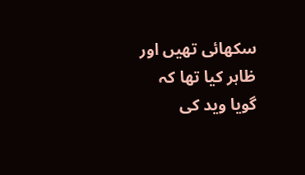سکھائی تھیں اور ظاہر کیا تھا کہ گویا وید کی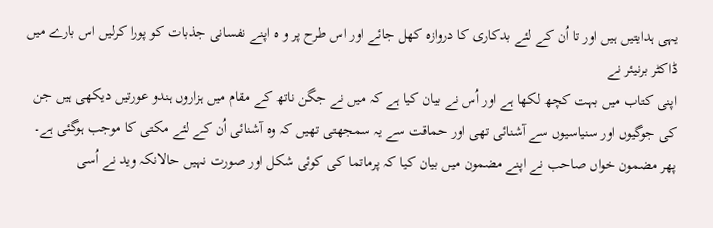یہی ہدایتیں ہیں اور تا اُن کے لئے بدکاری کا دروازہ کھل جائے اور اس طرح پر و ہ اپنے نفسانی جذبات کو پورا کرلیں اس بارے میں
ڈاکٹر برنیئر نے
اپنی کتاب میں بہت کچھ لکھا ہے اور اُس نے بیان کیا ہے کہ میں نے جگن ناتھ کے مقام میں ہزاروں ہندو عورتیں دیکھی ہیں جن کی جوگیوں اور سنیاسیوں سے آشنائی تھی اور حماقت سے یہ سمجھتی تھیں کہ وہ آشنائی اُن کے لئے مکتی کا موجب ہوگئی ہے۔
پھر مضمون خواں صاحب نے اپنے مضمون میں بیان کیا کہ پرماتما کی کوئی شکل اور صورت نہیں حالانکہ وید نے اُسی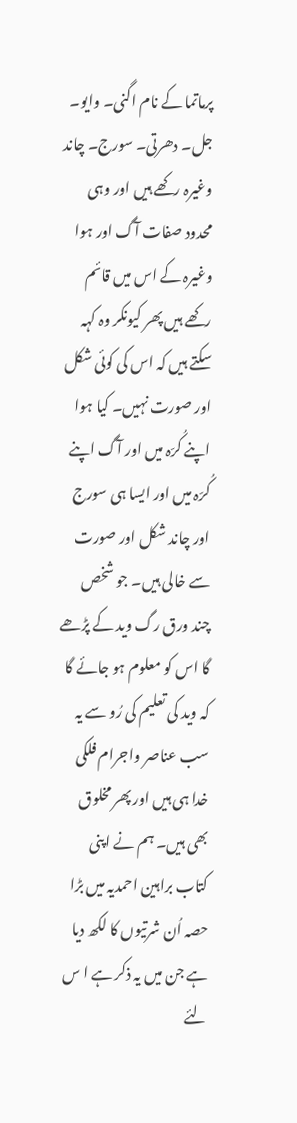پرماتما کے نام اگنی۔ وایو۔ جل۔ دھرتی۔ سورج۔ چاند وغیرہ رکھے ہیں اور وہی محدود صفات آگ اور ہوا وغیرہ کے اس میں قائم رکھے ہیں پھر کیونکر وہ کہہ سکتے ہیں کہ اس کی کوئی شکل اور صورت نہیں۔ کیا ہوا اپنے کُرّہ میں اور آگ اپنے کُرّہ میں اور ایسا ہی سورج اور چاند شکل اور صورت سے خالی ہیں۔ جو شخص چند ورق رگ وید کے پڑھے گا اس کو معلوم ہو جائے گا کہ وید کی تعلیم کی رُو سے یہ سب عناصر واجرام فلکی خدا ہی ہیں اور پھر مخلوق بھی ہیں۔ ہم نے اپنی کتاب براہین احمدیہ میں بڑا حصہ اُن شرتیوں کا لکھ دیا ہے جن میں یہ ذکر ہے ا س لئے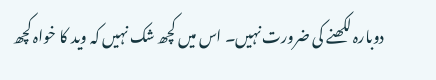دوبارہ لکھنے کی ضرورت نہیں۔ اس میں کچھ شک نہیں کہ وید کا خواہ کچھ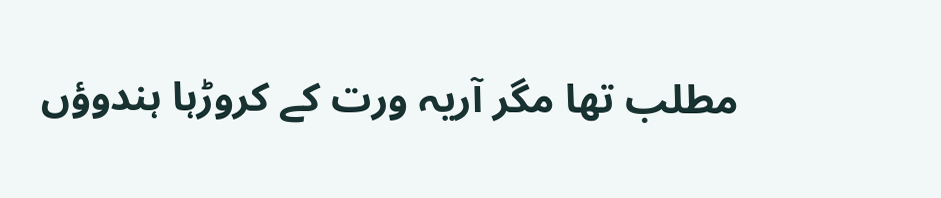مطلب تھا مگر آریہ ورت کے کروڑہا ہندوؤں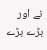نے اور بڑے بڑے